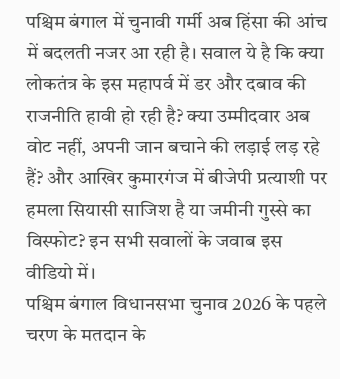पश्चिम बंगाल में चुनावी गर्मी अब हिंसा की आंच में बदलती नजर आ रही है। सवाल ये है कि क्या लोकतंत्र के इस महापर्व में डर और दबाव की राजनीति हावी हो रही है? क्या उम्मीदवार अब वोट नहीं, अपनी जान बचाने की लड़ाई लड़ रहे हैं? और आखिर कुमारगंज में बीजेपी प्रत्याशी पर हमला सियासी साजिश है या जमीनी गुस्से का विस्फोट? इन सभी सवालों के जवाब इस वीडियो में।
पश्चिम बंगाल विधानसभा चुनाव 2026 के पहले चरण के मतदान के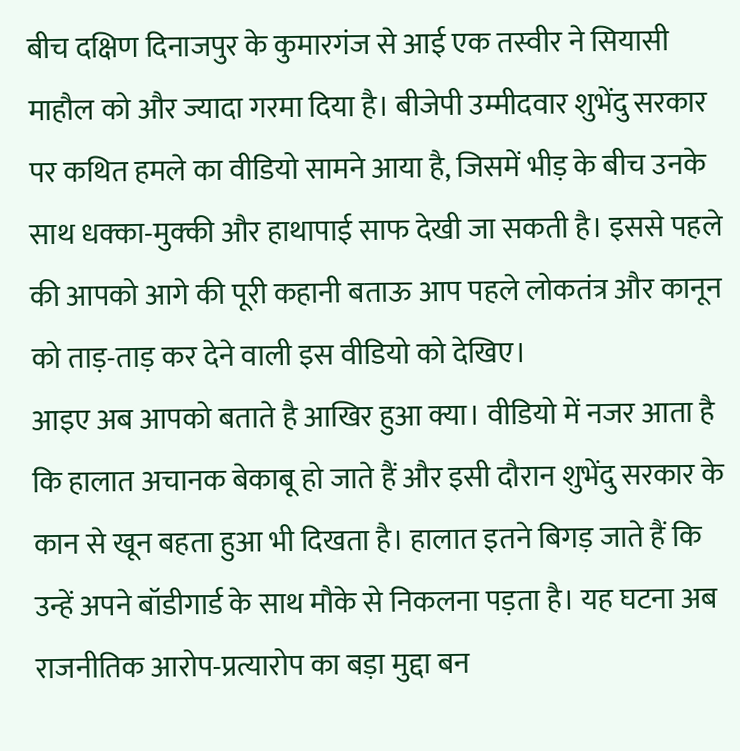बीच दक्षिण दिनाजपुर के कुमारगंज से आई एक तस्वीर ने सियासी माहौल को और ज्यादा गरमा दिया है। बीजेपी उम्मीदवार शुभेंदु सरकार पर कथित हमले का वीडियो सामने आया है, जिसमें भीड़ के बीच उनके साथ धक्का-मुक्की और हाथापाई साफ देखी जा सकती है। इससे पहले की आपको आगे की पूरी कहानी बताऊ आप पहले लोकतंत्र और कानून को ताड़-ताड़ कर देने वाली इस वीडियो को देखिए।
आइए अब आपको बताते है आखिर हुआ क्या। वीडियो में नजर आता है कि हालात अचानक बेकाबू हो जाते हैं और इसी दौरान शुभेंदु सरकार के कान से खून बहता हुआ भी दिखता है। हालात इतने बिगड़ जाते हैं कि उन्हें अपने बॉडीगार्ड के साथ मौके से निकलना पड़ता है। यह घटना अब राजनीतिक आरोप-प्रत्यारोप का बड़ा मुद्दा बन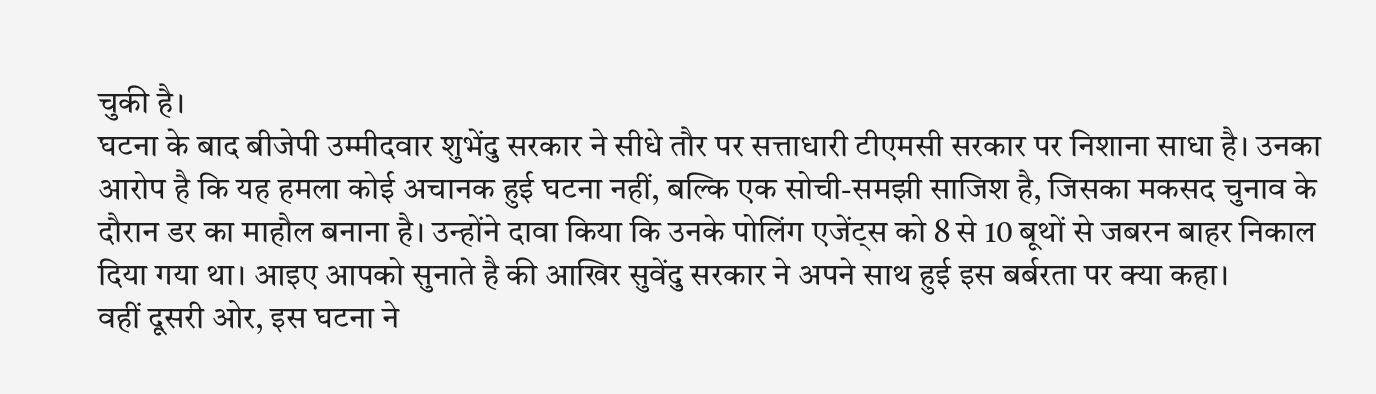चुकी है।
घटना के बाद बीजेपी उम्मीदवार शुभेंदु सरकार ने सीधे तौर पर सत्ताधारी टीएमसी सरकार पर निशाना साधा है। उनका आरोप है कि यह हमला कोई अचानक हुई घटना नहीं, बल्कि एक सोची-समझी साजिश है, जिसका मकसद चुनाव के दौरान डर का माहौल बनाना है। उन्होंने दावा किया कि उनके पोलिंग एजेंट्स को 8 से 10 बूथों से जबरन बाहर निकाल दिया गया था। आइए आपको सुनाते है की आखिर सुवेंदु सरकार ने अपने साथ हुई इस बर्बरता पर क्या कहा।
वहीं दूसरी ओर, इस घटना ने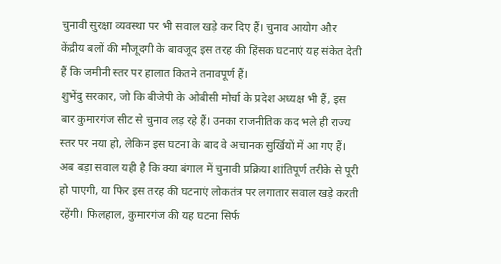चुनावी सुरक्षा व्यवस्था पर भी सवाल खड़े कर दिए हैं। चुनाव आयोग और केंद्रीय बलों की मौजूदगी के बावजूद इस तरह की हिंसक घटनाएं यह संकेत देती हैं कि जमीनी स्तर पर हालात कितने तनावपूर्ण हैं।
शुभेंदु सरकार, जो कि बीजेपी के ओबीसी मोर्चा के प्रदेश अध्यक्ष भी हैं, इस बार कुमारगंज सीट से चुनाव लड़ रहे हैं। उनका राजनीतिक कद भले ही राज्य स्तर पर नया हो, लेकिन इस घटना के बाद वे अचानक सुर्खियों में आ गए हैं।
अब बड़ा सवाल यही है कि क्या बंगाल में चुनावी प्रक्रिया शांतिपूर्ण तरीके से पूरी हो पाएगी, या फिर इस तरह की घटनाएं लोकतंत्र पर लगातार सवाल खड़े करती रहेंगी। फिलहाल, कुमारगंज की यह घटना सिर्फ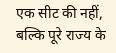एक सीट की नहीं, बल्कि पूरे राज्य के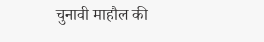चुनावी माहौल की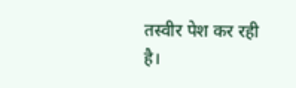तस्वीर पेश कर रही है।